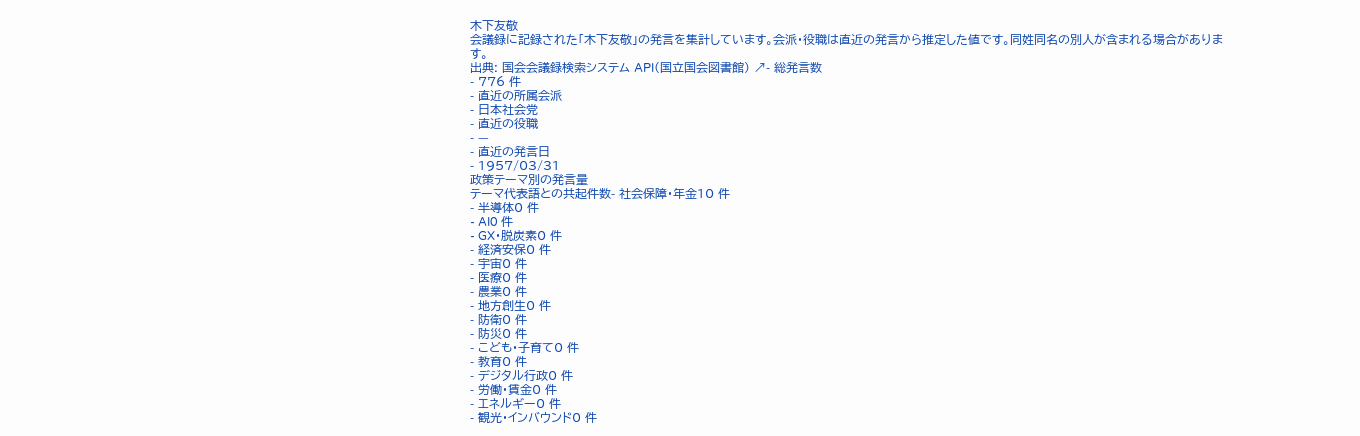木下友敬
会議録に記録された「木下友敬」の発言を集計しています。会派・役職は直近の発言から推定した値です。同姓同名の別人が含まれる場合があります。
出典: 国会会議録検索システム API(国立国会図書館) ↗- 総発言数
- 776 件
- 直近の所属会派
- 日本社会党
- 直近の役職
- —
- 直近の発言日
- 1957/03/31
政策テーマ別の発言量
テーマ代表語との共起件数- 社会保障・年金10 件
- 半導体0 件
- AI0 件
- GX・脱炭素0 件
- 経済安保0 件
- 宇宙0 件
- 医療0 件
- 農業0 件
- 地方創生0 件
- 防衛0 件
- 防災0 件
- こども・子育て0 件
- 教育0 件
- デジタル行政0 件
- 労働・賃金0 件
- エネルギー0 件
- 観光・インバウンド0 件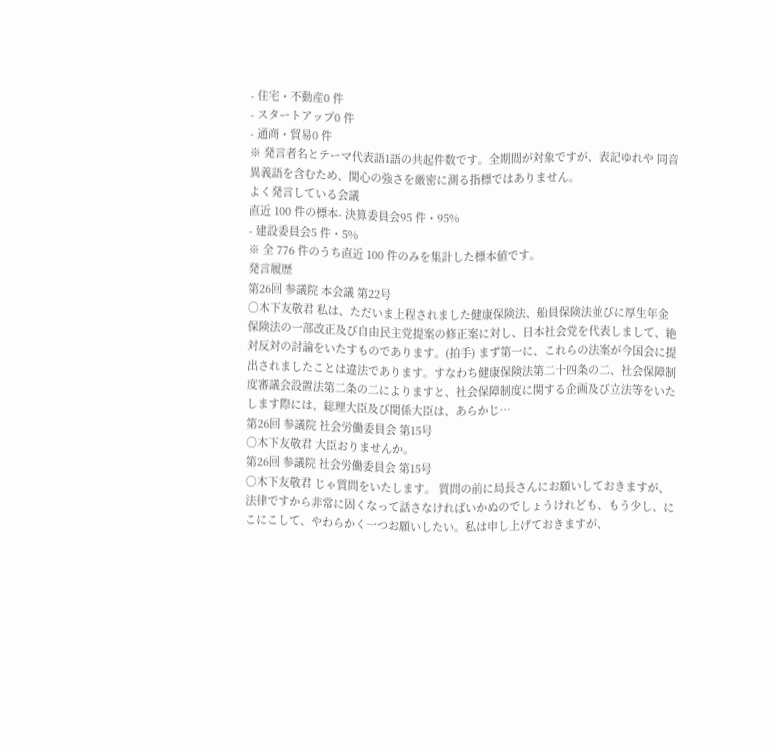- 住宅・不動産0 件
- スタートアップ0 件
- 通商・貿易0 件
※ 発言者名とテーマ代表語1語の共起件数です。全期間が対象ですが、表記ゆれや 同音異義語を含むため、関心の強さを厳密に測る指標ではありません。
よく発言している会議
直近 100 件の標本- 決算委員会95 件・95%
- 建設委員会5 件・5%
※ 全 776 件のうち直近 100 件のみを集計した標本値です。
発言履歴
第26回 参議院 本会議 第22号
○木下友敬君 私は、ただいま上程されました健康保険法、船員保険法並びに厚生年金保険法の一部改正及び自由民主党提案の修正案に対し、日本社会党を代表しまして、絶対反対の討論をいたすものであります。(拍手) まず第一に、これらの法案が今国会に提出されましたことは違法であります。すなわち健康保険法第二十四条の二、社会保障制度審議会設置法第二条の二によりますと、社会保障制度に関する企画及び立法等をいたします際には、総理大臣及び関係大臣は、あらかじ…
第26回 参議院 社会労働委員会 第15号
○木下友敬君 大臣おりませんか。
第26回 参議院 社会労働委員会 第15号
○木下友敬君 じゃ質問をいたします。 質問の前に局長さんにお願いしておきますが、法律ですから非常に固くなって話さなければいかぬのでしょうけれども、もう少し、にこにこして、やわらかく一つお願いしたい。私は申し上げておきますが、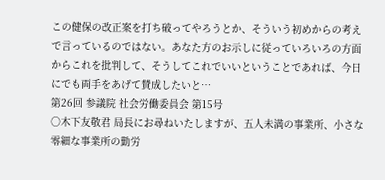この健保の改正案を打ち破ってやろうとか、そういう初めからの考えで言っているのではない。あなた方のお示しに従っていろいろの方面からこれを批判して、そうしてこれでいいということであれば、今日にでも両手をあげて賛成したいと…
第26回 参議院 社会労働委員会 第15号
○木下友敬君 局長にお尋ねいたしますが、五人未満の事業所、小さな零細な事業所の勤労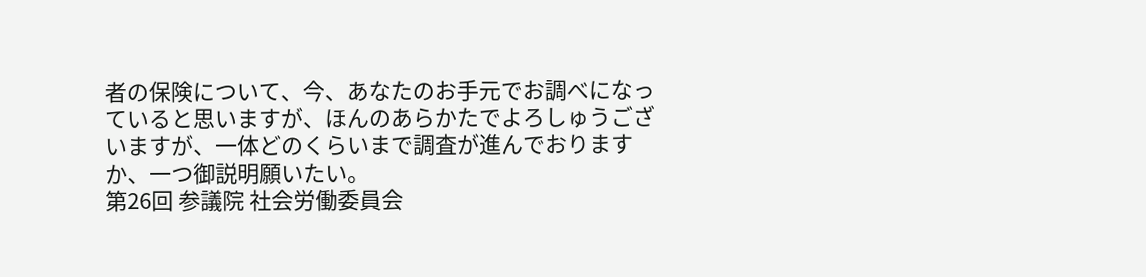者の保険について、今、あなたのお手元でお調べになっていると思いますが、ほんのあらかたでよろしゅうございますが、一体どのくらいまで調査が進んでおりますか、一つ御説明願いたい。
第26回 参議院 社会労働委員会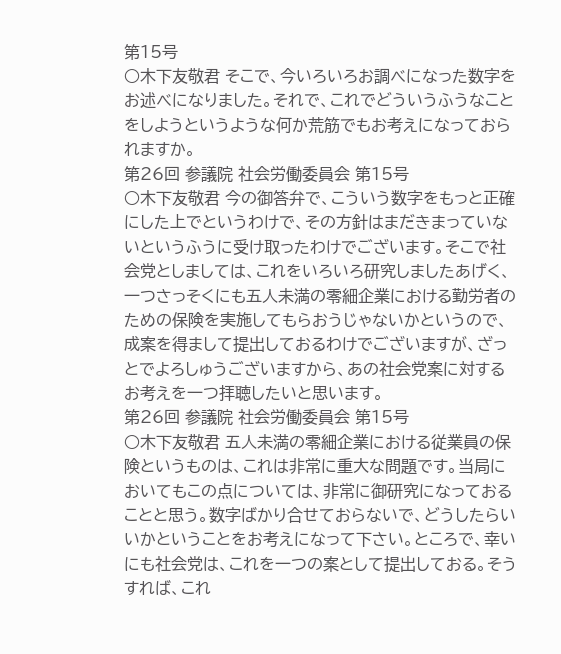第15号
○木下友敬君 そこで、今いろいろお調べになった数字をお述べになりました。それで、これでどういうふうなことをしようというような何か荒筋でもお考えになっておられますか。
第26回 参議院 社会労働委員会 第15号
○木下友敬君 今の御答弁で、こういう数字をもっと正確にした上でというわけで、その方針はまだきまっていないというふうに受け取ったわけでございます。そこで社会党としましては、これをいろいろ研究しましたあげく、一つさっそくにも五人未満の零細企業における勤労者のための保険を実施してもらおうじゃないかというので、成案を得まして提出しておるわけでございますが、ざっとでよろしゅうございますから、あの社会党案に対するお考えを一つ拝聴したいと思います。
第26回 参議院 社会労働委員会 第15号
○木下友敬君 五人未満の零細企業における従業員の保険というものは、これは非常に重大な問題です。当局においてもこの点については、非常に御研究になっておることと思う。数字ばかり合せておらないで、どうしたらいいかということをお考えになって下さい。ところで、幸いにも社会党は、これを一つの案として提出しておる。そうすれば、これ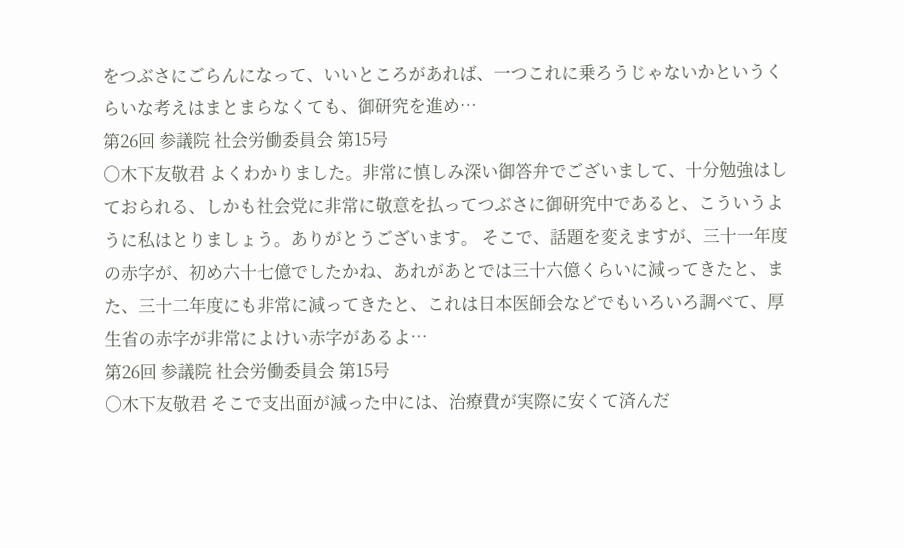をつぶさにごらんになって、いいところがあれば、一つこれに乗ろうじゃないかというくらいな考えはまとまらなくても、御研究を進め…
第26回 参議院 社会労働委員会 第15号
○木下友敬君 よくわかりました。非常に慎しみ深い御答弁でございまして、十分勉強はしておられる、しかも社会党に非常に敬意を払ってつぶさに御研究中であると、こういうように私はとりましょう。ありがとうございます。 そこで、話題を変えますが、三十一年度の赤字が、初め六十七億でしたかね、あれがあとでは三十六億くらいに減ってきたと、また、三十二年度にも非常に減ってきたと、これは日本医師会などでもいろいろ調べて、厚生省の赤字が非常によけい赤字があるよ…
第26回 参議院 社会労働委員会 第15号
○木下友敬君 そこで支出面が減った中には、治療費が実際に安くて済んだ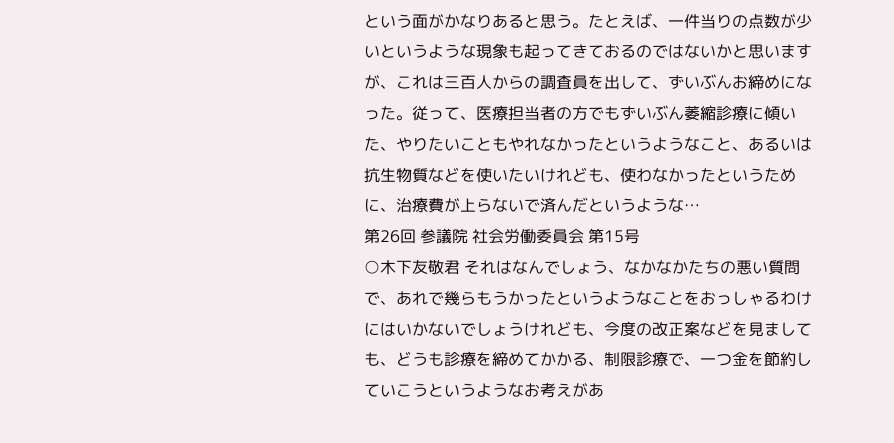という面がかなりあると思う。たとえば、一件当りの点数が少いというような現象も起ってきておるのではないかと思いますが、これは三百人からの調査員を出して、ずいぶんお締めになった。従って、医療担当者の方でもずいぶん萎縮診療に傾いた、やりたいこともやれなかったというようなこと、あるいは抗生物質などを使いたいけれども、使わなかったというために、治療費が上らないで済んだというような…
第26回 参議院 社会労働委員会 第15号
○木下友敬君 それはなんでしょう、なかなかたちの悪い質問で、あれで幾らもうかったというようなことをおっしゃるわけにはいかないでしょうけれども、今度の改正案などを見ましても、どうも診療を締めてかかる、制限診療で、一つ金を節約していこうというようなお考えがあ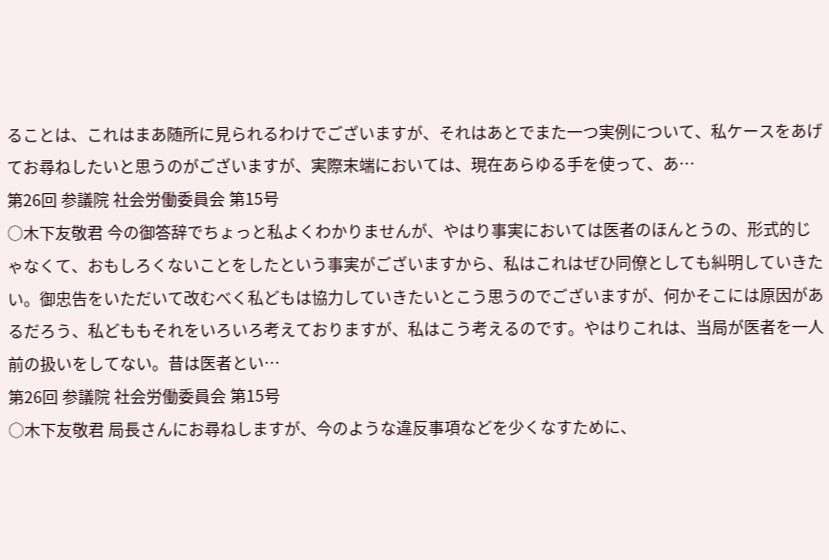ることは、これはまあ随所に見られるわけでございますが、それはあとでまた一つ実例について、私ケースをあげてお尋ねしたいと思うのがございますが、実際末端においては、現在あらゆる手を使って、あ…
第26回 参議院 社会労働委員会 第15号
○木下友敬君 今の御答辞でちょっと私よくわかりませんが、やはり事実においては医者のほんとうの、形式的じゃなくて、おもしろくないことをしたという事実がございますから、私はこれはぜひ同僚としても糾明していきたい。御忠告をいただいて改むべく私どもは協力していきたいとこう思うのでございますが、何かそこには原因があるだろう、私どももそれをいろいろ考えておりますが、私はこう考えるのです。やはりこれは、当局が医者を一人前の扱いをしてない。昔は医者とい…
第26回 参議院 社会労働委員会 第15号
○木下友敬君 局長さんにお尋ねしますが、今のような違反事項などを少くなすために、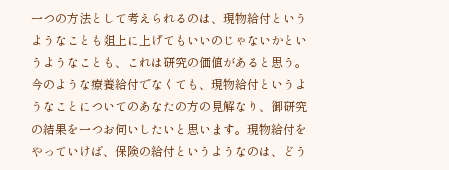一つの方法として考えられるのは、現物給付というようなことも爼上に上げてもいいのじゃないかというようなことも、これは研究の価値があると思う。今のような療養給付でなくても、現物給付というようなことについてのあなたの方の見解なり、御研究の結果を一つお伺いしたいと思います。現物給付をやっていけば、保険の給付というようなのは、どう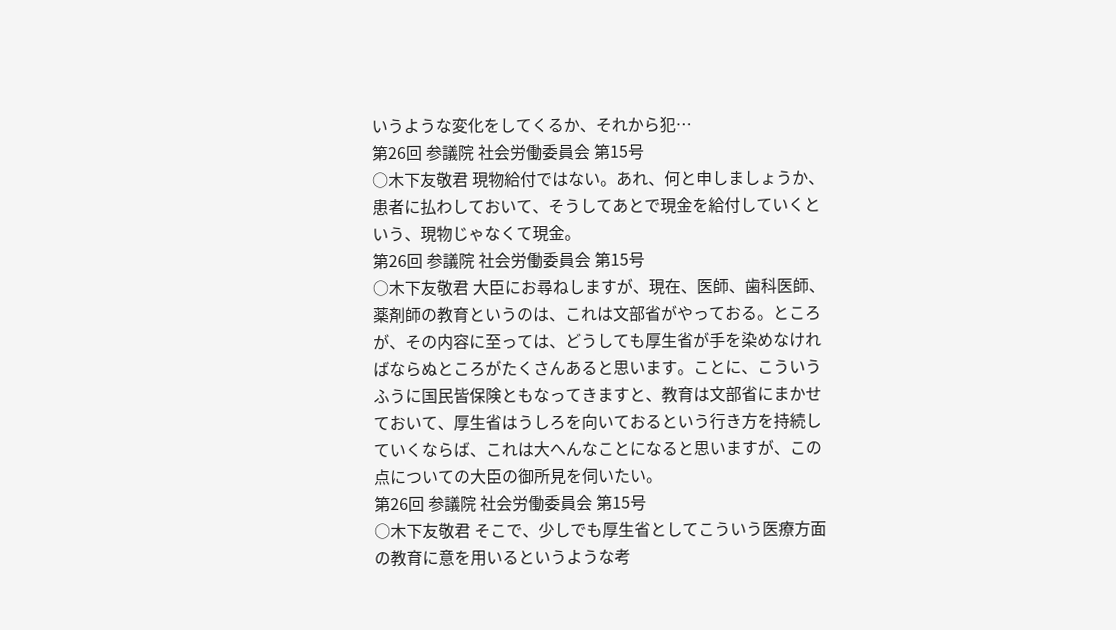いうような変化をしてくるか、それから犯…
第26回 参議院 社会労働委員会 第15号
○木下友敬君 現物給付ではない。あれ、何と申しましょうか、患者に払わしておいて、そうしてあとで現金を給付していくという、現物じゃなくて現金。
第26回 参議院 社会労働委員会 第15号
○木下友敬君 大臣にお尋ねしますが、現在、医師、歯科医師、薬剤師の教育というのは、これは文部省がやっておる。ところが、その内容に至っては、どうしても厚生省が手を染めなければならぬところがたくさんあると思います。ことに、こういうふうに国民皆保険ともなってきますと、教育は文部省にまかせておいて、厚生省はうしろを向いておるという行き方を持続していくならば、これは大へんなことになると思いますが、この点についての大臣の御所見を伺いたい。
第26回 参議院 社会労働委員会 第15号
○木下友敬君 そこで、少しでも厚生省としてこういう医療方面の教育に意を用いるというような考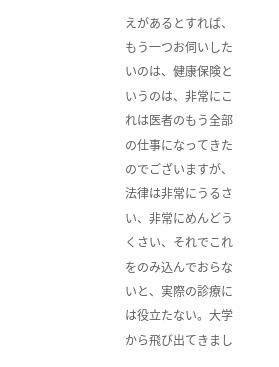えがあるとすれば、もう一つお伺いしたいのは、健康保険というのは、非常にこれは医者のもう全部の仕事になってきたのでございますが、法律は非常にうるさい、非常にめんどうくさい、それでこれをのみ込んでおらないと、実際の診療には役立たない。大学から飛び出てきまし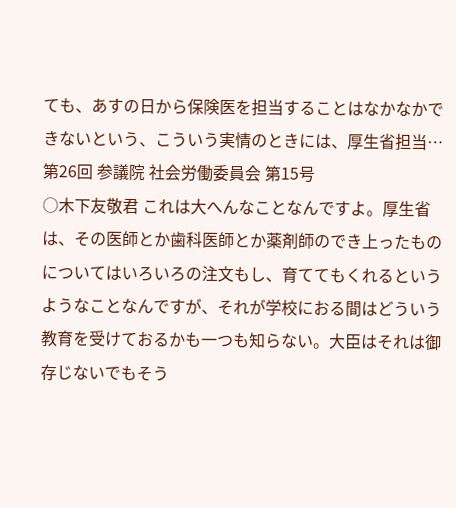ても、あすの日から保険医を担当することはなかなかできないという、こういう実情のときには、厚生省担当…
第26回 参議院 社会労働委員会 第15号
○木下友敬君 これは大へんなことなんですよ。厚生省は、その医師とか歯科医師とか薬剤師のでき上ったものについてはいろいろの注文もし、育ててもくれるというようなことなんですが、それが学校におる間はどういう教育を受けておるかも一つも知らない。大臣はそれは御存じないでもそう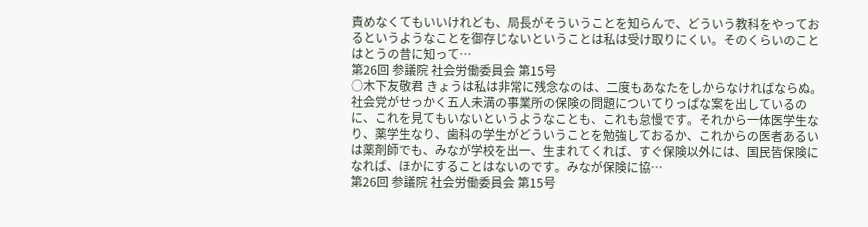責めなくてもいいけれども、局長がそういうことを知らんで、どういう教科をやっておるというようなことを御存じないということは私は受け取りにくい。そのくらいのことはとうの昔に知って…
第26回 参議院 社会労働委員会 第15号
○木下友敬君 きょうは私は非常に残念なのは、二度もあなたをしからなければならぬ。社会党がせっかく五人未満の事業所の保険の問題についてりっぱな案を出しているのに、これを見てもいないというようなことも、これも怠慢です。それから一体医学生なり、薬学生なり、歯科の学生がどういうことを勉強しておるか、これからの医者あるいは薬剤師でも、みなが学校を出一、生まれてくれば、すぐ保険以外には、国民皆保険になれば、ほかにすることはないのです。みなが保険に協…
第26回 参議院 社会労働委員会 第15号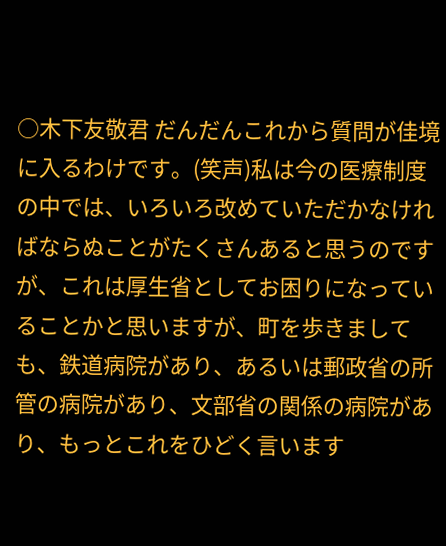○木下友敬君 だんだんこれから質問が佳境に入るわけです。(笑声)私は今の医療制度の中では、いろいろ改めていただかなければならぬことがたくさんあると思うのですが、これは厚生省としてお困りになっていることかと思いますが、町を歩きましても、鉄道病院があり、あるいは郵政省の所管の病院があり、文部省の関係の病院があり、もっとこれをひどく言います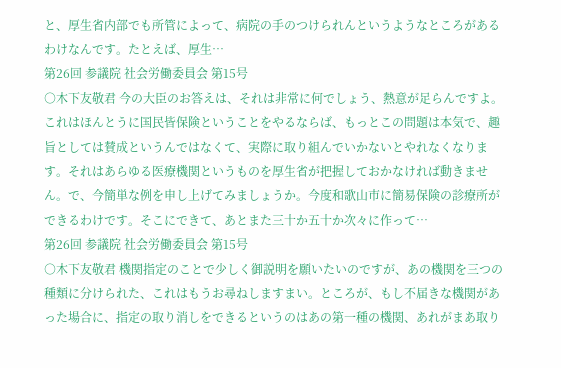と、厚生省内部でも所管によって、病院の手のつけられんというようなところがあるわけなんです。たとえば、厚生…
第26回 参議院 社会労働委員会 第15号
○木下友敬君 今の大臣のお答えは、それは非常に何でしょう、熱意が足らんですよ。これはほんとうに国民皆保険ということをやるならば、もっとこの問題は本気で、趣旨としては賛成というんではなくて、実際に取り組んでいかないとやれなくなります。それはあらゆる医療機関というものを厚生省が把握しておかなければ動きません。で、今簡単な例を申し上げてみましょうか。今度和歌山市に簡易保険の診療所ができるわけです。そこにできて、あとまた三十か五十か次々に作って…
第26回 参議院 社会労働委員会 第15号
○木下友敬君 機関指定のことで少しく御説明を願いたいのですが、あの機関を三つの種類に分けられた、これはもうお尋ねしますまい。ところが、もし不届きな機関があった場合に、指定の取り消しをできるというのはあの第一種の機関、あれがまあ取り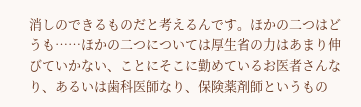消しのできるものだと考えるんです。ほかの二つはどうも……ほかの二つについては厚生省の力はあまり伸びていかない、ことにそこに勤めているお医者さんなり、あるいは歯科医師なり、保険薬剤師というもの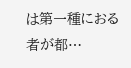は第一種におる者が都…